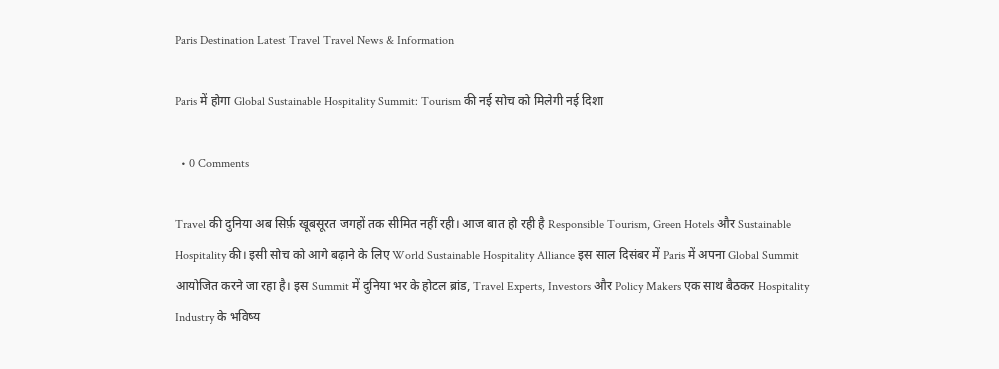Paris Destination Latest Travel Travel News & Information

Paris में होगा Global Sustainable Hospitality Summit: Tourism की नई सोच को मिलेगी नई दिशा

  • 0 Comments

Travel की दुनिया अब सिर्फ़ खूबसूरत जगहों तक सीमित नहीं रही। आज बात हो रही है Responsible Tourism, Green Hotels और Sustainable Hospitality की। इसी सोच को आगे बढ़ाने के लिए World Sustainable Hospitality Alliance इस साल दिसंबर में Paris में अपना Global Summit आयोजित करने जा रहा है। इस Summit में दुनिया भर के होटल ब्रांड, Travel Experts, Investors और Policy Makers एक साथ बैठकर Hospitality Industry के भविष्य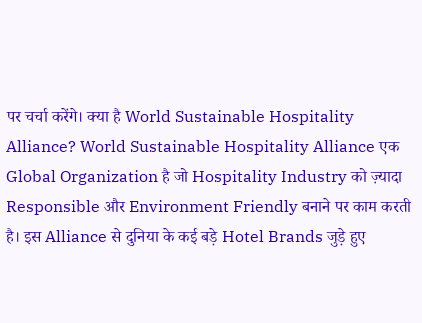पर चर्चा करेंगे। क्या है World Sustainable Hospitality Alliance? World Sustainable Hospitality Alliance एक Global Organization है जो Hospitality Industry को ज़्यादा Responsible और Environment Friendly बनाने पर काम करती है। इस Alliance से दुनिया के कई बड़े Hotel Brands जुड़े हुए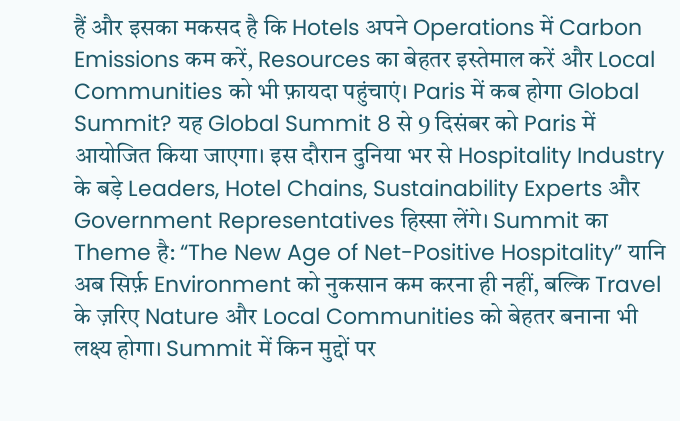हैं और इसका मकसद है कि Hotels अपने Operations में Carbon Emissions कम करें, Resources का बेहतर इस्तेमाल करें और Local Communities को भी फ़ायदा पहुंचाएं। Paris में कब होगा Global Summit? यह Global Summit 8 से 9 दिसंबर को Paris में आयोजित किया जाएगा। इस दौरान दुनिया भर से Hospitality Industry के बड़े Leaders, Hotel Chains, Sustainability Experts और Government Representatives हिस्सा लेंगे। Summit का Theme है: “The New Age of Net-Positive Hospitality” यानि अब सिर्फ़ Environment को नुकसान कम करना ही नहीं, बल्कि Travel के ज़रिए Nature और Local Communities को बेहतर बनाना भी लक्ष्य होगा। Summit में किन मुद्दों पर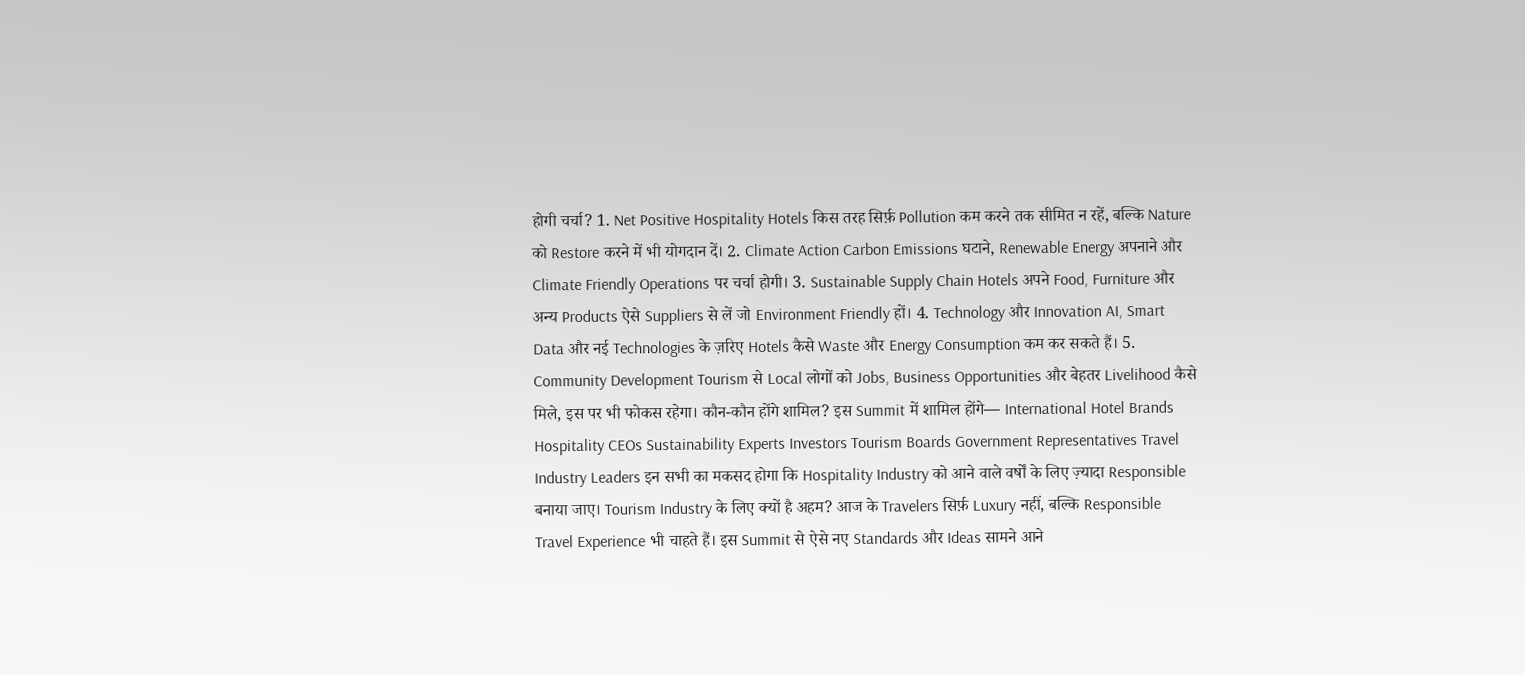होगी चर्चा? 1. Net Positive Hospitality Hotels किस तरह सिर्फ़ Pollution कम करने तक सीमित न रहें, बल्कि Nature को Restore करने में भी योगदान दें। 2. Climate Action Carbon Emissions घटाने, Renewable Energy अपनाने और Climate Friendly Operations पर चर्चा होगी। 3. Sustainable Supply Chain Hotels अपने Food, Furniture और अन्य Products ऐसे Suppliers से लें जो Environment Friendly हों। 4. Technology और Innovation AI, Smart Data और नई Technologies के ज़रिए Hotels कैसे Waste और Energy Consumption कम कर सकते हैं। 5. Community Development Tourism से Local लोगों को Jobs, Business Opportunities और बेहतर Livelihood कैसे मिले, इस पर भी फोकस रहेगा। कौन-कौन होंगे शामिल? इस Summit में शामिल होंगे— International Hotel Brands Hospitality CEOs Sustainability Experts Investors Tourism Boards Government Representatives Travel Industry Leaders इन सभी का मकसद होगा कि Hospitality Industry को आने वाले वर्षों के लिए ज़्यादा Responsible बनाया जाए। Tourism Industry के लिए क्यों है अहम? आज के Travelers सिर्फ़ Luxury नहीं, बल्कि Responsible Travel Experience भी चाहते हैं। इस Summit से ऐसे नए Standards और Ideas सामने आने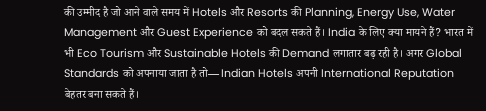की उम्मीद है जो आने वाले समय में Hotels और Resorts की Planning, Energy Use, Water Management और Guest Experience को बदल सकते हैं। India के लिए क्या मायने हैं? भारत में भी Eco Tourism और Sustainable Hotels की Demand लगातार बढ़ रही है। अगर Global Standards को अपनाया जाता है तो— Indian Hotels अपनी International Reputation बेहतर बना सकते हैं।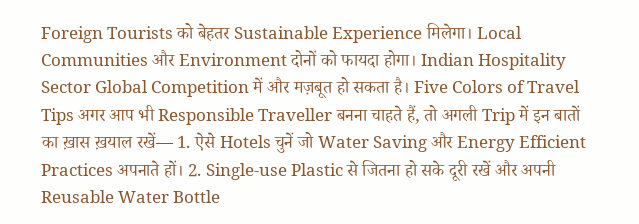Foreign Tourists को बेहतर Sustainable Experience मिलेगा। Local Communities और Environment दोनों को फायदा होगा। Indian Hospitality Sector Global Competition में और मज़बूत हो सकता है। Five Colors of Travel Tips अगर आप भी Responsible Traveller बनना चाहते हैं, तो अगली Trip में इन बातों का ख़ास ख़याल रखें— 1. ऐसे Hotels चुनें जो Water Saving और Energy Efficient Practices अपनाते हों। 2. Single-use Plastic से जितना हो सके दूरी रखें और अपनी Reusable Water Bottle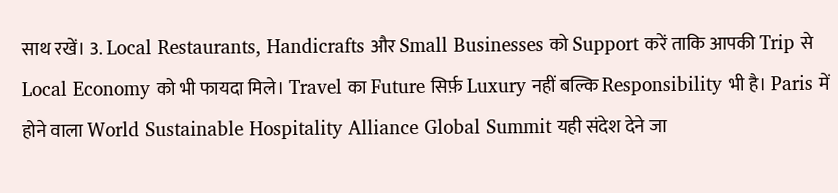साथ रखें। 3. Local Restaurants, Handicrafts और Small Businesses को Support करें ताकि आपकी Trip से Local Economy को भी फायदा मिले। Travel का Future सिर्फ़ Luxury नहीं बल्कि Responsibility भी है। Paris में होने वाला World Sustainable Hospitality Alliance Global Summit यही संदेश देने जा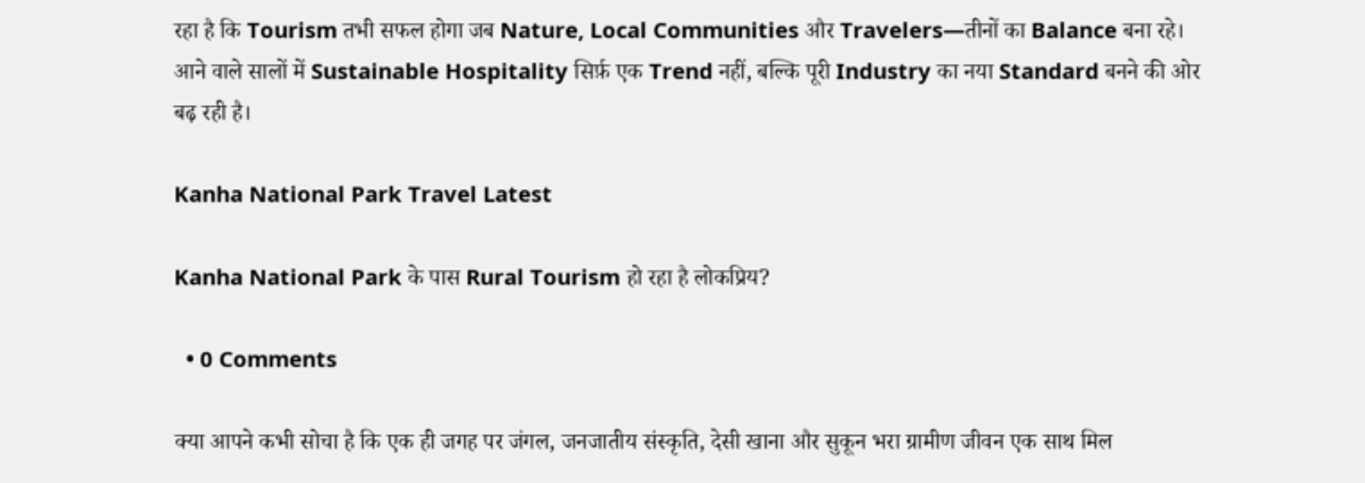रहा है कि Tourism तभी सफल होगा जब Nature, Local Communities और Travelers—तीनों का Balance बना रहे। आने वाले सालों में Sustainable Hospitality सिर्फ़ एक Trend नहीं, बल्कि पूरी Industry का नया Standard बनने की ओर बढ़ रही है।

Kanha National Park Travel Latest

Kanha National Park के पास Rural Tourism हो रहा है लोकप्रिय?

  • 0 Comments

क्या आपने कभी सोचा है कि एक ही जगह पर जंगल, जनजातीय संस्कृति, देसी खाना और सुकून भरा ग्रामीण जीवन एक साथ मिल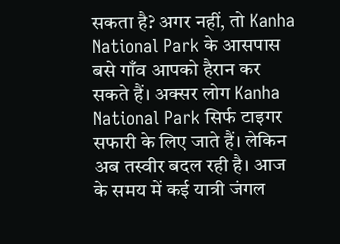सकता है? अगर नहीं, तो Kanha National Park के आसपास बसे गाँव आपको हैरान कर सकते हैं। अक्सर लोग Kanha National Park सिर्फ टाइगर सफारी के लिए जाते हैं। लेकिन अब तस्वीर बदल रही है। आज के समय में कई यात्री जंगल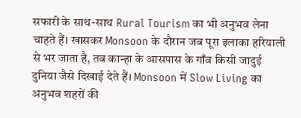सफारी के साथ-साथ Rural Tourism का भी अनुभव लेना चाहते हैं। खासकर Monsoon के दौरान जब पूरा इलाका हरियाली से भर जाता है, तब कान्हा के आसपास के गाँव किसी जादुई दुनिया जैसे दिखाई देते हैं। Monsoon में Slow Living का अनुभव शहरों की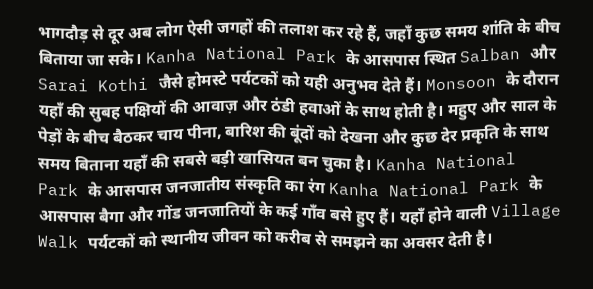भागदौड़ से दूर अब लोग ऐसी जगहों की तलाश कर रहे हैं, जहाँ कुछ समय शांति के बीच बिताया जा सके। Kanha National Park के आसपास स्थित Salban और Sarai Kothi जैसे होमस्टे पर्यटकों को यही अनुभव देते हैं। Monsoon के दौरान यहाँ की सुबह पक्षियों की आवाज़ और ठंडी हवाओं के साथ होती है। महुए और साल के पेड़ों के बीच बैठकर चाय पीना, बारिश की बूंदों को देखना और कुछ देर प्रकृति के साथ समय बिताना यहाँ की सबसे बड़ी खासियत बन चुका है। Kanha National Park के आसपास जनजातीय संस्कृति का रंग Kanha National Park के आसपास बैगा और गोंड जनजातियों के कई गाँव बसे हुए हैं। यहाँ होने वाली Village Walk पर्यटकों को स्थानीय जीवन को करीब से समझने का अवसर देती है।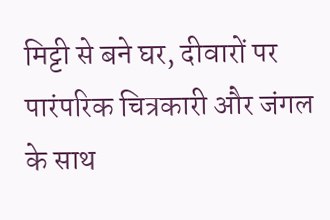मिट्टी से बने घर, दीवारों पर पारंपरिक चित्रकारी और जंगल के साथ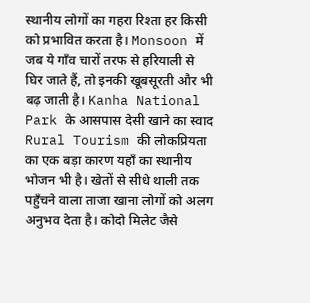स्थानीय लोगों का गहरा रिश्ता हर किसी को प्रभावित करता है। Monsoon में जब ये गाँव चारों तरफ से हरियाली से घिर जाते हैं, तो इनकी खूबसूरती और भी बढ़ जाती है। Kanha National Park के आसपास देसी खाने का स्वाद Rural Tourism की लोकप्रियता का एक बड़ा कारण यहाँ का स्थानीय भोजन भी है। खेतों से सीधे थाली तक पहुँचने वाला ताजा खाना लोगों को अलग अनुभव देता है। कोदो मिलेट जैसे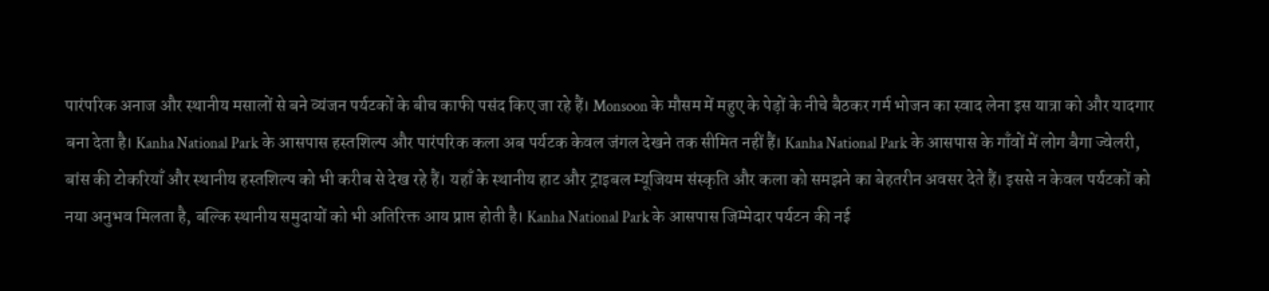पारंपरिक अनाज और स्थानीय मसालों से बने व्यंजन पर्यटकों के बीच काफी पसंद किए जा रहे हैं। Monsoon के मौसम में महुए के पेड़ों के नीचे बैठकर गर्म भोजन का स्वाद लेना इस यात्रा को और यादगार बना देता है। Kanha National Park के आसपास हस्तशिल्प और पारंपरिक कला अब पर्यटक केवल जंगल देखने तक सीमित नहीं हैं। Kanha National Park के आसपास के गाँवों में लोग बैगा ज्वेलरी, बांस की टोकरियाँ और स्थानीय हस्तशिल्प को भी करीब से देख रहे हैं। यहाँ के स्थानीय हाट और ट्राइबल म्यूजियम संस्कृति और कला को समझने का बेहतरीन अवसर देते हैं। इससे न केवल पर्यटकों को नया अनुभव मिलता है, बल्कि स्थानीय समुदायों को भी अतिरिक्त आय प्राप्त होती है। Kanha National Park के आसपास जिम्मेदार पर्यटन की नई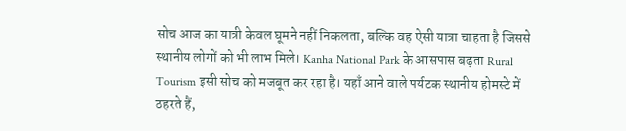सोच आज का यात्री केवल घूमने नहीं निकलता, बल्कि वह ऐसी यात्रा चाहता है जिससे स्थानीय लोगों को भी लाभ मिले। Kanha National Park के आसपास बढ़ता Rural Tourism इसी सोच को मजबूत कर रहा है। यहाँ आने वाले पर्यटक स्थानीय होमस्टे में ठहरते हैं,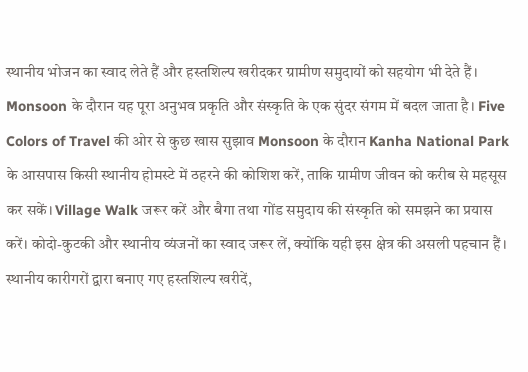स्थानीय भोजन का स्वाद लेते हैं और हस्तशिल्प खरीदकर ग्रामीण समुदायों को सहयोग भी देते हैं। Monsoon के दौरान यह पूरा अनुभव प्रकृति और संस्कृति के एक सुंदर संगम में बदल जाता है। Five Colors of Travel की ओर से कुछ खास सुझाव Monsoon के दौरान Kanha National Park के आसपास किसी स्थानीय होमस्टे में ठहरने की कोशिश करें, ताकि ग्रामीण जीवन को करीब से महसूस कर सकें। Village Walk जरूर करें और बैगा तथा गोंड समुदाय की संस्कृति को समझने का प्रयास करें। कोदो-कुटकी और स्थानीय व्यंजनों का स्वाद जरूर लें, क्योंकि यही इस क्षेत्र की असली पहचान हैं। स्थानीय कारीगरों द्वारा बनाए गए हस्तशिल्प खरीदें,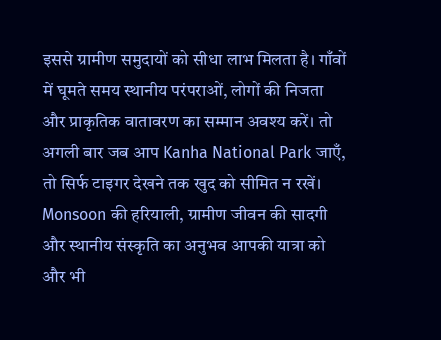इससे ग्रामीण समुदायों को सीधा लाभ मिलता है। गाँवों में घूमते समय स्थानीय परंपराओं, लोगों की निजता और प्राकृतिक वातावरण का सम्मान अवश्य करें। तो अगली बार जब आप Kanha National Park जाएँ, तो सिर्फ टाइगर देखने तक खुद को सीमित न रखें। Monsoon की हरियाली, ग्रामीण जीवन की सादगी और स्थानीय संस्कृति का अनुभव आपकी यात्रा को और भी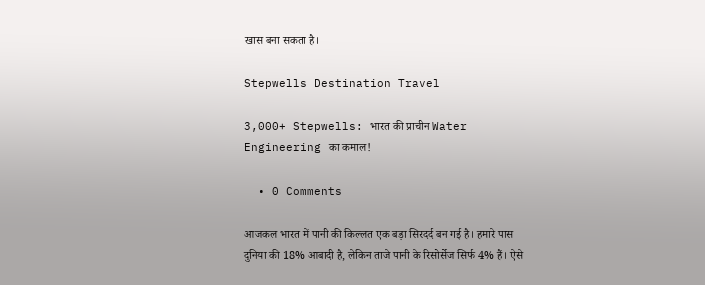खास बना सकता है।

Stepwells Destination Travel

3,000+ Stepwells: भारत की प्राचीन Water Engineering का कमाल!

  • 0 Comments

आजकल भारत में पानी की किल्लत एक बड़ा सिरदर्द बन गई है। हमारे पास दुनिया की 18% आबादी है, लेकिन ताजे पानी के रिसोर्सेज सिर्फ 4% हैं। ऐसे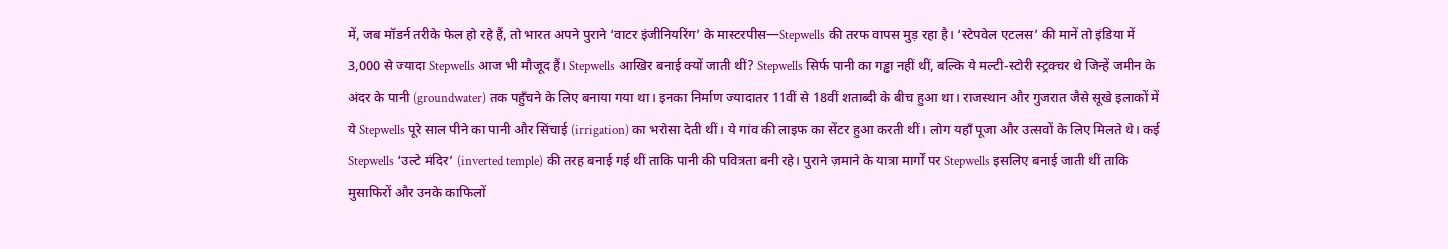में, जब मॉडर्न तरीके फेल हो रहे हैं, तो भारत अपने पुराने ‘वाटर इंजीनियरिंग’ के मास्टरपीस—Stepwells की तरफ वापस मुड़ रहा है। ‘स्टेपवेल एटलस’ की मानें तो इंडिया में 3,000 से ज्यादा Stepwells आज भी मौजूद हैं। Stepwells आखिर बनाई क्यों जाती थीं? Stepwells सिर्फ पानी का गड्ढा नहीं थीं, बल्कि ये मल्टी-स्टोरी स्ट्रक्चर थे जिन्हें जमीन के अंदर के पानी (groundwater) तक पहुँचने के लिए बनाया गया था। इनका निर्माण ज्यादातर 11वीं से 18वीं शताब्दी के बीच हुआ था। राजस्थान और गुजरात जैसे सूखे इलाकों में ये Stepwells पूरे साल पीने का पानी और सिंचाई (irrigation) का भरोसा देती थीं। ये गांव की लाइफ का सेंटर हुआ करती थीं। लोग यहाँ पूजा और उत्सवों के लिए मिलते थे। कई Stepwells ‘उल्टे मंदिर’ (inverted temple) की तरह बनाई गई थीं ताकि पानी की पवित्रता बनी रहे। पुराने ज़माने के यात्रा मार्गों पर Stepwells इसलिए बनाई जाती थीं ताकि मुसाफिरों और उनके काफिलों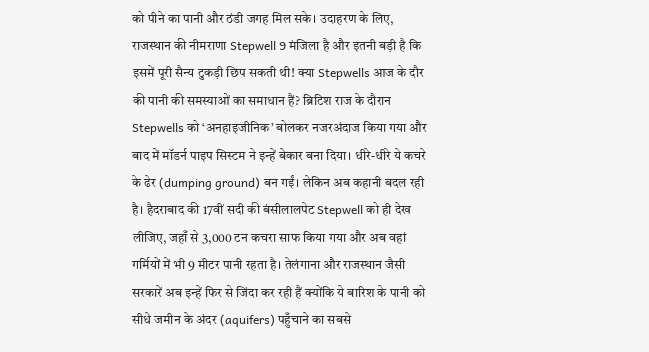को पीने का पानी और ठंडी जगह मिल सके। उदाहरण के लिए, राजस्थान की नीमराणा Stepwell 9 मंजिला है और इतनी बड़ी है कि इसमें पूरी सैन्य टुकड़ी छिप सकती थी! क्या Stepwells आज के दौर की पानी की समस्याओं का समाधान हैं? ब्रिटिश राज के दौरान Stepwells को ‘अनहाइजीनिक’ बोलकर नजरअंदाज किया गया और बाद में मॉडर्न पाइप सिस्टम ने इन्हें बेकार बना दिया। धीरे-धीरे ये कचरे के ढेर (dumping ground) बन गईं। लेकिन अब कहानी बदल रही है। हैदराबाद की 17वीं सदी की बंसीलालपेट Stepwell को ही देख लीजिए, जहाँ से 3,000 टन कचरा साफ किया गया और अब वहां गर्मियों में भी 9 मीटर पानी रहता है। तेलंगाना और राजस्थान जैसी सरकारें अब इन्हें फिर से जिंदा कर रही हैं क्योंकि ये बारिश के पानी को सीधे जमीन के अंदर (aquifers) पहुँचाने का सबसे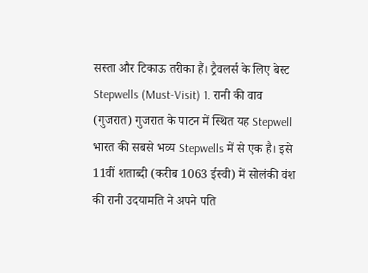सस्ता और टिकाऊ तरीका हैं। ट्रैवलर्स के लिए बेस्ट Stepwells (Must-Visit) 1. रानी की वाव (गुजरात) गुजरात के पाटन में स्थित यह Stepwell भारत की सबसे भव्य Stepwells में से एक है। इसे 11वीं शताब्दी (करीब 1063 ईस्वी) में सोलंकी वंश की रानी उदयामति ने अपने पति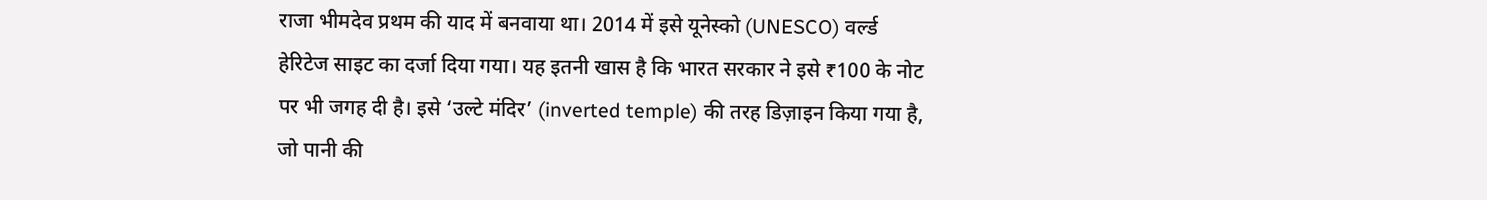राजा भीमदेव प्रथम की याद में बनवाया था। 2014 में इसे यूनेस्को (UNESCO) वर्ल्ड हेरिटेज साइट का दर्जा दिया गया। यह इतनी खास है कि भारत सरकार ने इसे ₹100 के नोट पर भी जगह दी है। इसे ‘उल्टे मंदिर’ (inverted temple) की तरह डिज़ाइन किया गया है, जो पानी की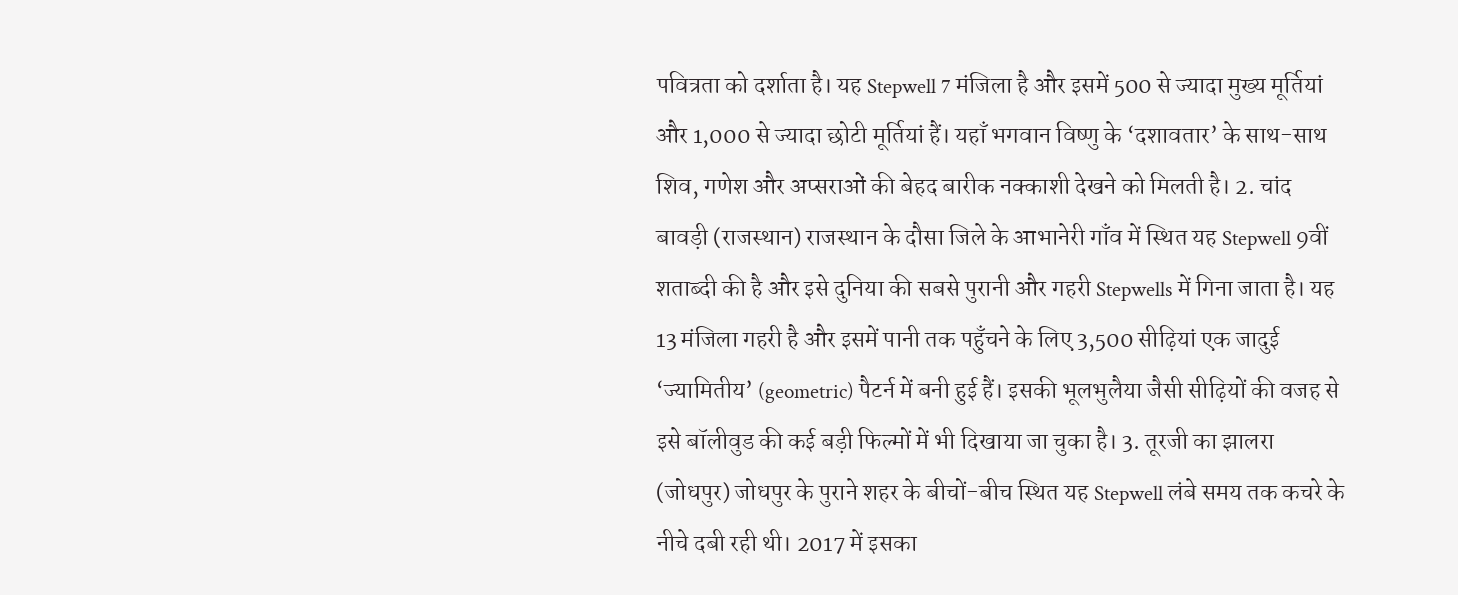पवित्रता को दर्शाता है। यह Stepwell 7 मंजिला है और इसमें 500 से ज्यादा मुख्य मूर्तियां और 1,000 से ज्यादा छोटी मूर्तियां हैं। यहाँ भगवान विष्णु के ‘दशावतार’ के साथ-साथ शिव, गणेश और अप्सराओं की बेहद बारीक नक्काशी देखने को मिलती है। 2. चांद बावड़ी (राजस्थान) राजस्थान के दौसा जिले के आभानेरी गाँव में स्थित यह Stepwell 9वीं शताब्दी की है और इसे दुनिया की सबसे पुरानी और गहरी Stepwells में गिना जाता है। यह 13 मंजिला गहरी है और इसमें पानी तक पहुँचने के लिए 3,500 सीढ़ियां एक जादुई ‘ज्यामितीय’ (geometric) पैटर्न में बनी हुई हैं। इसकी भूलभुलैया जैसी सीढ़ियों की वजह से इसे बॉलीवुड की कई बड़ी फिल्मों में भी दिखाया जा चुका है। 3. तूरजी का झालरा (जोधपुर) जोधपुर के पुराने शहर के बीचों-बीच स्थित यह Stepwell लंबे समय तक कचरे के नीचे दबी रही थी। 2017 में इसका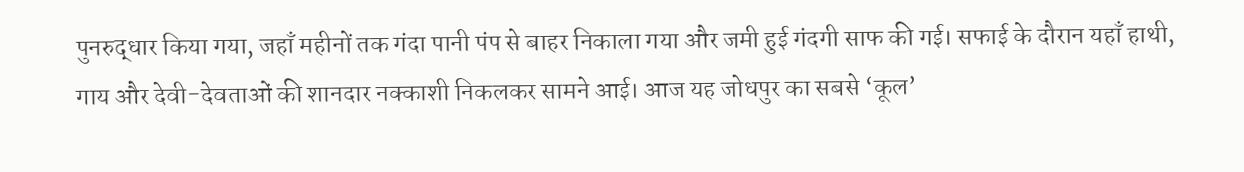पुनरुद्धार किया गया, जहाँ महीनों तक गंदा पानी पंप से बाहर निकाला गया और जमी हुई गंदगी साफ की गई। सफाई के दौरान यहाँ हाथी, गाय और देवी-देवताओं की शानदार नक्काशी निकलकर सामने आई। आज यह जोधपुर का सबसे ‘कूल’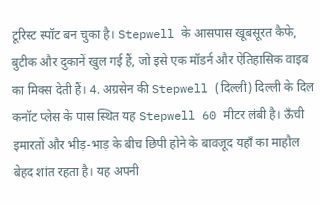टूरिस्ट स्पॉट बन चुका है। Stepwell के आसपास खूबसूरत कैफे, बुटीक और दुकानें खुल गई हैं, जो इसे एक मॉडर्न और ऐतिहासिक वाइब का मिक्स देती हैं। 4. अग्रसेन की Stepwell (दिल्ली) दिल्ली के दिल कनॉट प्लेस के पास स्थित यह Stepwell 60 मीटर लंबी है। ऊँची इमारतों और भीड़-भाड़ के बीच छिपी होने के बावजूद यहाँ का माहौल बेहद शांत रहता है। यह अपनी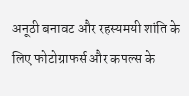अनूठी बनावट और रहस्यमयी शांति के लिए फोटोग्राफर्स और कपल्स के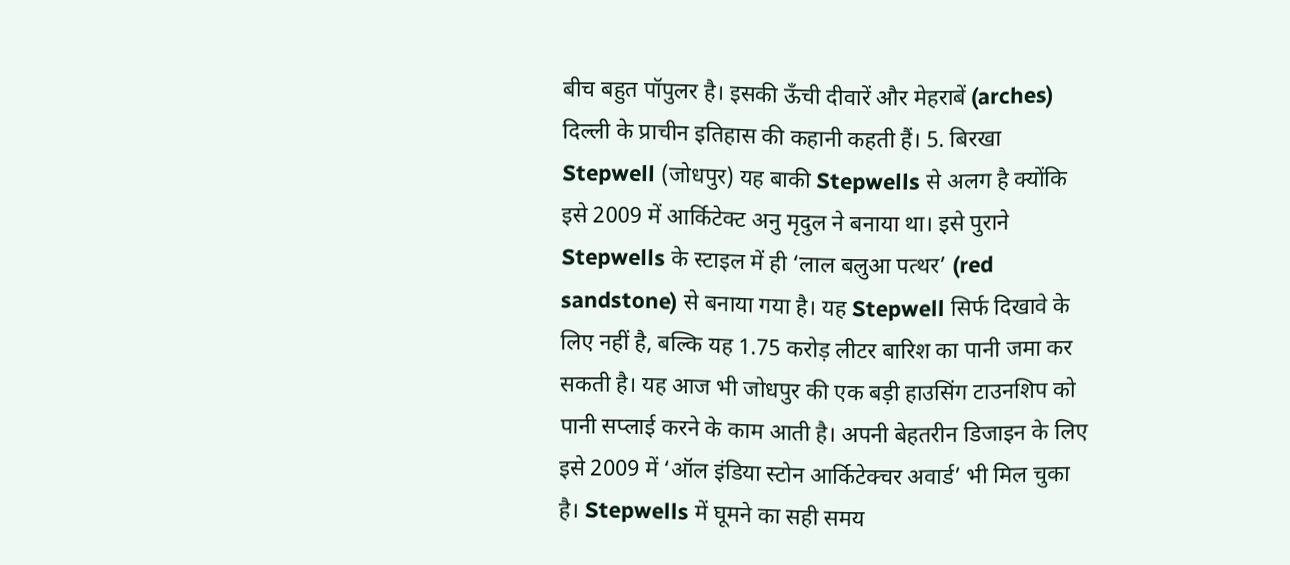बीच बहुत पॉपुलर है। इसकी ऊँची दीवारें और मेहराबें (arches) दिल्ली के प्राचीन इतिहास की कहानी कहती हैं। 5. बिरखा Stepwell (जोधपुर) यह बाकी Stepwells से अलग है क्योंकि इसे 2009 में आर्किटेक्ट अनु मृदुल ने बनाया था। इसे पुराने Stepwells के स्टाइल में ही ‘लाल बलुआ पत्थर’ (red sandstone) से बनाया गया है। यह Stepwell सिर्फ दिखावे के लिए नहीं है, बल्कि यह 1.75 करोड़ लीटर बारिश का पानी जमा कर सकती है। यह आज भी जोधपुर की एक बड़ी हाउसिंग टाउनशिप को पानी सप्लाई करने के काम आती है। अपनी बेहतरीन डिजाइन के लिए इसे 2009 में ‘ऑल इंडिया स्टोन आर्किटेक्चर अवार्ड’ भी मिल चुका है। Stepwells में घूमने का सही समय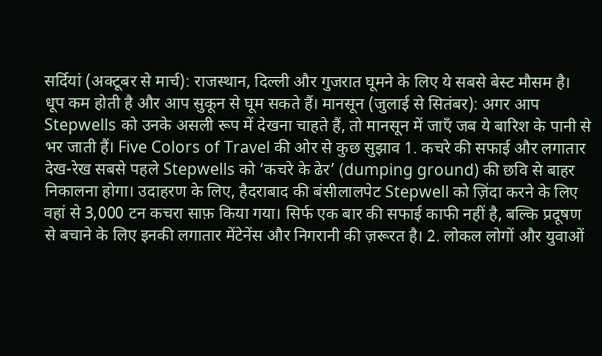सर्दियां (अक्टूबर से मार्च): राजस्थान, दिल्ली और गुजरात घूमने के लिए ये सबसे बेस्ट मौसम है। धूप कम होती है और आप सुकून से घूम सकते हैं। मानसून (जुलाई से सितंबर): अगर आप Stepwells को उनके असली रूप में देखना चाहते हैं, तो मानसून में जाएँ जब ये बारिश के पानी से भर जाती हैं। Five Colors of Travel की ओर से कुछ सुझाव 1. कचरे की सफाई और लगातार देख-रेख सबसे पहले Stepwells को ‘कचरे के ढेर’ (dumping ground) की छवि से बाहर निकालना होगा। उदाहरण के लिए, हैदराबाद की बंसीलालपेट Stepwell को ज़िंदा करने के लिए वहां से 3,000 टन कचरा साफ़ किया गया। सिर्फ एक बार की सफाई काफी नहीं है, बल्कि प्रदूषण से बचाने के लिए इनकी लगातार मेंटेनेंस और निगरानी की ज़रूरत है। 2. लोकल लोगों और युवाओं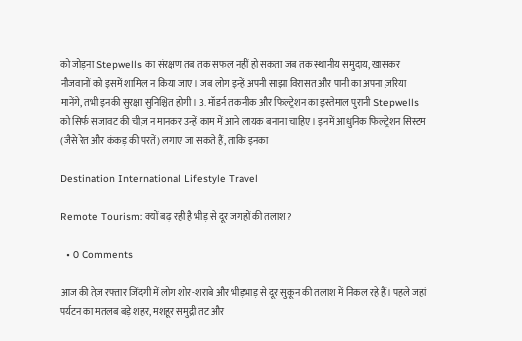को जोड़ना Stepwells का संरक्षण तब तक सफल नहीं हो सकता जब तक स्थानीय समुदाय, खासकर नौजवानों को इसमें शामिल न किया जाए। जब लोग इन्हें अपनी साझा विरासत और पानी का अपना ज़रिया मानेंगे, तभी इनकी सुरक्षा सुनिश्चित होगी। 3. मॉडर्न तकनीक और फिल्ट्रेशन का इस्तेमाल पुरानी Stepwells को सिर्फ सजावट की चीज़ न मानकर उन्हें काम में आने लायक बनाना चाहिए। इनमें आधुनिक फिल्ट्रेशन सिस्टम (जैसे रेत और कंकड़ की परतें) लगाए जा सकते हैं, ताकि इनका

Destination International Lifestyle Travel

Remote Tourism: क्यों बढ़ रही है भीड़ से दूर जगहों की तलाश?

  • 0 Comments

आज की तेज़ रफ्तार जिंदगी में लोग शोर-शराबे और भीड़भाड़ से दूर सुकून की तलाश में निकल रहे हैं। पहले जहां पर्यटन का मतलब बड़े शहर, मशहूर समुद्री तट और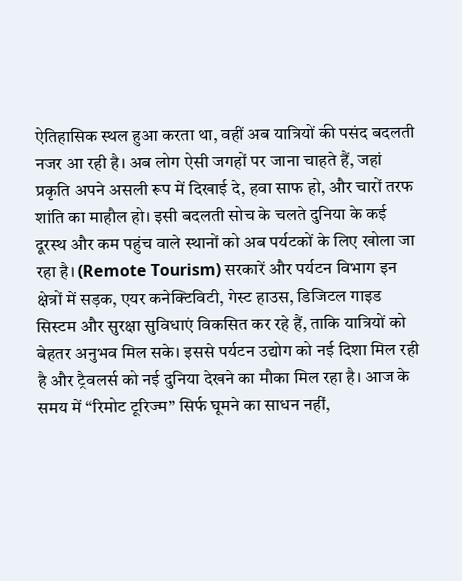ऐतिहासिक स्थल हुआ करता था, वहीं अब यात्रियों की पसंद बदलती नजर आ रही है। अब लोग ऐसी जगहों पर जाना चाहते हैं, जहां प्रकृति अपने असली रूप में दिखाई दे, हवा साफ हो, और चारों तरफ शांति का माहौल हो। इसी बदलती सोच के चलते दुनिया के कई दूरस्थ और कम पहुंच वाले स्थानों को अब पर्यटकों के लिए खोला जा रहा है। (Remote Tourism) सरकारें और पर्यटन विभाग इन क्षेत्रों में सड़क, एयर कनेक्टिविटी, गेस्ट हाउस, डिजिटल गाइड सिस्टम और सुरक्षा सुविधाएं विकसित कर रहे हैं, ताकि यात्रियों को बेहतर अनुभव मिल सके। इससे पर्यटन उद्योग को नई दिशा मिल रही है और ट्रैवलर्स को नई दुनिया देखने का मौका मिल रहा है। आज के समय में “रिमोट टूरिज्म” सिर्फ घूमने का साधन नहीं,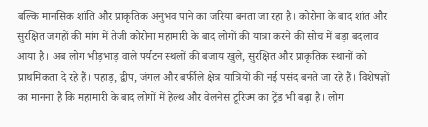बल्कि मानसिक शांति और प्राकृतिक अनुभव पाने का जरिया बनता जा रहा है। कोरोना के बाद शांत और सुरक्षित जगहों की मांग में तेजी कोरोना महामारी के बाद लोगों की यात्रा करने की सोच में बड़ा बदलाव आया है। अब लोग भीड़भाड़ वाले पर्यटन स्थलों की बजाय खुले, सुरक्षित और प्राकृतिक स्थानों को प्राथमिकता दे रहे हैं। पहाड़, द्वीप, जंगल और बर्फीले क्षेत्र यात्रियों की नई पसंद बनते जा रहे हैं। विशेषज्ञों का मानना है कि महामारी के बाद लोगों में हेल्थ और वेलनेस टूरिज्म का ट्रेंड भी बढ़ा है। लोग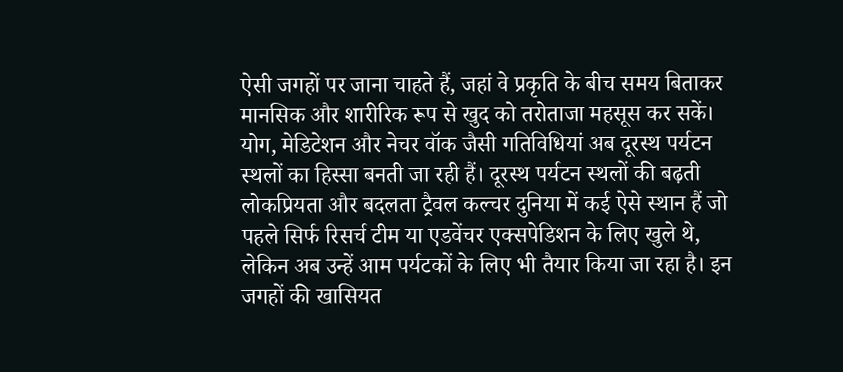ऐसी जगहों पर जाना चाहते हैं, जहां वे प्रकृति के बीच समय बिताकर मानसिक और शारीरिक रूप से खुद को तरोताजा महसूस कर सकें। योग, मेडिटेशन और नेचर वॉक जैसी गतिविधियां अब दूरस्थ पर्यटन स्थलों का हिस्सा बनती जा रही हैं। दूरस्थ पर्यटन स्थलों की बढ़ती लोकप्रियता और बदलता ट्रैवल कल्चर दुनिया में कई ऐसे स्थान हैं जो पहले सिर्फ रिसर्च टीम या एडवेंचर एक्सपेडिशन के लिए खुले थे, लेकिन अब उन्हें आम पर्यटकों के लिए भी तैयार किया जा रहा है। इन जगहों की खासियत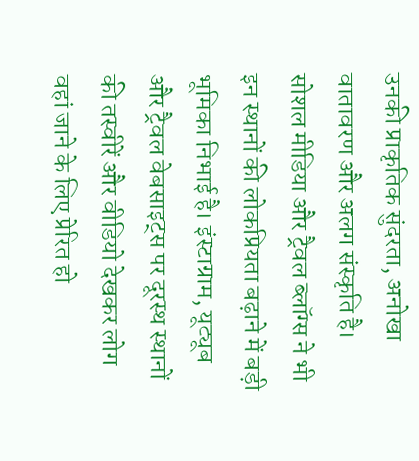उनकी प्राकृतिक सुंदरता, अनोखा वातावरण और अलग संस्कृति है। सोशल मीडिया और ट्रैवल ब्लॉग्स ने भी इन स्थानों की लोकप्रियता बढ़ाने में बड़ी भूमिका निभाई है। इंस्टाग्राम, यूट्यूब और ट्रैवल वेबसाइट्स पर दूरस्थ स्थानों की तस्वीरें और वीडियो देखकर लोग वहां जाने के लिए प्रेरित हो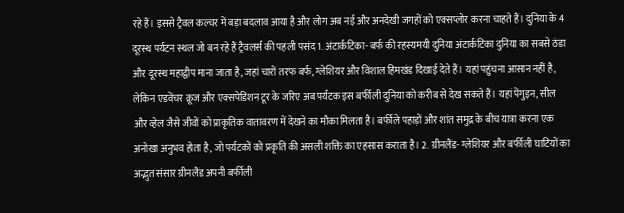रहे हैं। इससे ट्रैवल कल्चर में बड़ा बदलाव आया है और लोग अब नई और अनदेखी जगहों को एक्सप्लोर करना चाहते हैं। दुनिया के 4 दूरस्थ पर्यटन स्थल जो बन रहे हैं ट्रैवलर्स की पहली पसंद 1. अंटार्कटिका- बर्फ की रहस्यमयी दुनिया अंटार्कटिका दुनिया का सबसे ठंडा और दूरस्थ महाद्वीप माना जाता है, जहां चारों तरफ बर्फ, ग्लेशियर और विशाल हिमखंड दिखाई देते हैं। यहां पहुंचना आसान नहीं है, लेकिन एडवेंचर क्रूज और एक्सपेडिशन टूर के जरिए अब पर्यटक इस बर्फीली दुनिया को करीब से देख सकते हैं। यहां पेंगुइन, सील और व्हेल जैसे जीवों को प्राकृतिक वातावरण में देखने का मौका मिलता है। बर्फीले पहाड़ों और शांत समुद्र के बीच यात्रा करना एक अनोखा अनुभव होता है, जो पर्यटकों को प्रकृति की असली शक्ति का एहसास कराता है। 2. ग्रीनलैंड- ग्लेशियर और बर्फीली घाटियों का अद्भुत संसार ग्रीनलैंड अपनी बर्फीली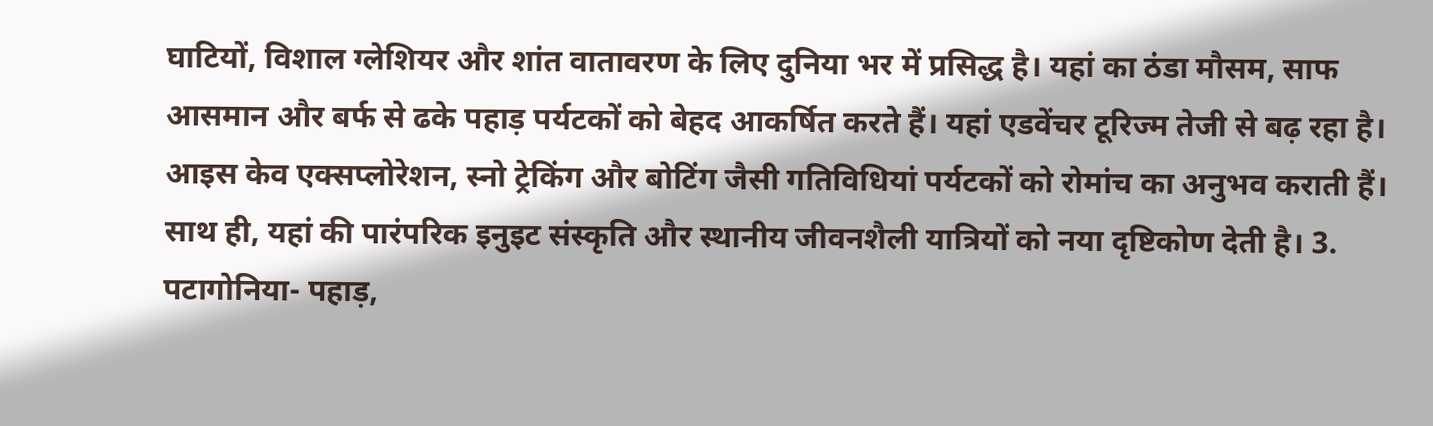घाटियों, विशाल ग्लेशियर और शांत वातावरण के लिए दुनिया भर में प्रसिद्ध है। यहां का ठंडा मौसम, साफ आसमान और बर्फ से ढके पहाड़ पर्यटकों को बेहद आकर्षित करते हैं। यहां एडवेंचर टूरिज्म तेजी से बढ़ रहा है। आइस केव एक्सप्लोरेशन, स्नो ट्रेकिंग और बोटिंग जैसी गतिविधियां पर्यटकों को रोमांच का अनुभव कराती हैं। साथ ही, यहां की पारंपरिक इनुइट संस्कृति और स्थानीय जीवनशैली यात्रियों को नया दृष्टिकोण देती है। 3. पटागोनिया- पहाड़,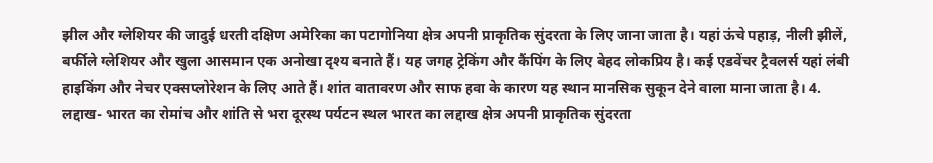झील और ग्लेशियर की जादुई धरती दक्षिण अमेरिका का पटागोनिया क्षेत्र अपनी प्राकृतिक सुंदरता के लिए जाना जाता है। यहां ऊंचे पहाड़, नीली झीलें, बर्फीले ग्लेशियर और खुला आसमान एक अनोखा दृश्य बनाते हैं। यह जगह ट्रेकिंग और कैंपिंग के लिए बेहद लोकप्रिय है। कई एडवेंचर ट्रैवलर्स यहां लंबी हाइकिंग और नेचर एक्सप्लोरेशन के लिए आते हैं। शांत वातावरण और साफ हवा के कारण यह स्थान मानसिक सुकून देने वाला माना जाता है। 4. लद्दाख- भारत का रोमांच और शांति से भरा दूरस्थ पर्यटन स्थल भारत का लद्दाख क्षेत्र अपनी प्राकृतिक सुंदरता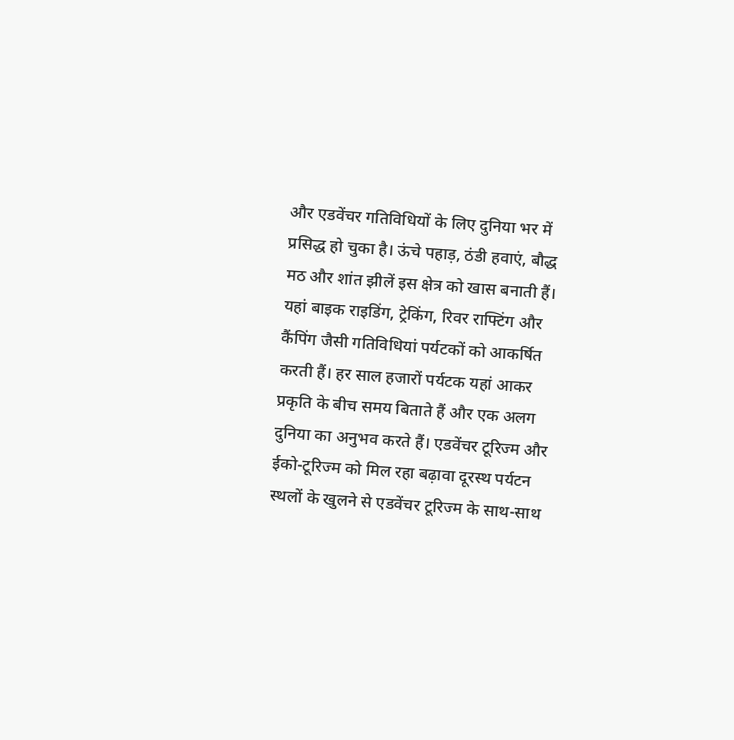और एडवेंचर गतिविधियों के लिए दुनिया भर में प्रसिद्ध हो चुका है। ऊंचे पहाड़, ठंडी हवाएं, बौद्ध मठ और शांत झीलें इस क्षेत्र को खास बनाती हैं। यहां बाइक राइडिंग, ट्रेकिंग, रिवर राफ्टिंग और कैंपिंग जैसी गतिविधियां पर्यटकों को आकर्षित करती हैं। हर साल हजारों पर्यटक यहां आकर प्रकृति के बीच समय बिताते हैं और एक अलग दुनिया का अनुभव करते हैं। एडवेंचर टूरिज्म और ईको-टूरिज्म को मिल रहा बढ़ावा दूरस्थ पर्यटन स्थलों के खुलने से एडवेंचर टूरिज्म के साथ-साथ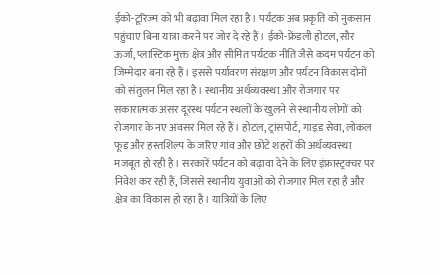ईको-टूरिज्म को भी बढ़ावा मिल रहा है। पर्यटक अब प्रकृति को नुकसान पहुंचाए बिना यात्रा करने पर जोर दे रहे हैं। ईको-फ्रेंडली होटल, सौर ऊर्जा, प्लास्टिक मुक्त क्षेत्र और सीमित पर्यटक नीति जैसे कदम पर्यटन को जिम्मेदार बना रहे हैं। इससे पर्यावरण संरक्षण और पर्यटन विकास दोनों को संतुलन मिल रहा है। स्थानीय अर्थव्यवस्था और रोजगार पर सकारात्मक असर दूरस्थ पर्यटन स्थलों के खुलने से स्थानीय लोगों को रोजगार के नए अवसर मिल रहे हैं। होटल, ट्रांसपोर्ट, गाइड सेवा, लोकल फूड और हस्तशिल्प के जरिए गांव और छोटे शहरों की अर्थव्यवस्था मजबूत हो रही है। सरकारें पर्यटन को बढ़ावा देने के लिए इंफ्रास्ट्रक्चर पर निवेश कर रही हैं, जिससे स्थानीय युवाओं को रोजगार मिल रहा है और क्षेत्र का विकास हो रहा है। यात्रियों के लिए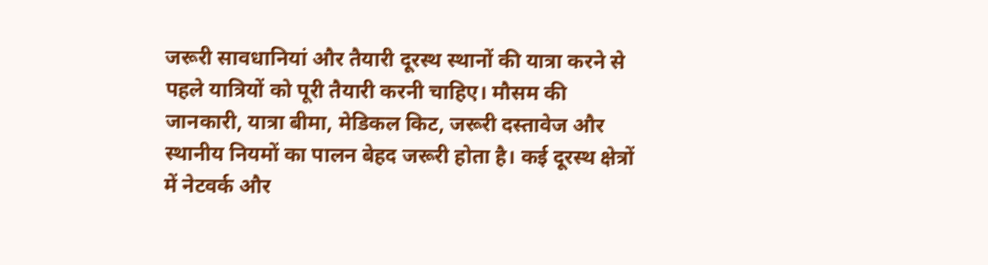जरूरी सावधानियां और तैयारी दूरस्थ स्थानों की यात्रा करने से पहले यात्रियों को पूरी तैयारी करनी चाहिए। मौसम की जानकारी, यात्रा बीमा, मेडिकल किट, जरूरी दस्तावेज और स्थानीय नियमों का पालन बेहद जरूरी होता है। कई दूरस्थ क्षेत्रों में नेटवर्क और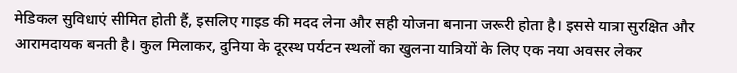मेडिकल सुविधाएं सीमित होती हैं, इसलिए गाइड की मदद लेना और सही योजना बनाना जरूरी होता है। इससे यात्रा सुरक्षित और आरामदायक बनती है। कुल मिलाकर, दुनिया के दूरस्थ पर्यटन स्थलों का खुलना यात्रियों के लिए एक नया अवसर लेकर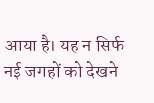आया है। यह न सिर्फ नई जगहों को देखने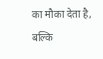का मौका देता है, बल्कि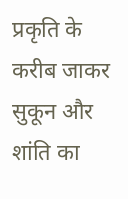प्रकृति के करीब जाकर सुकून और शांति का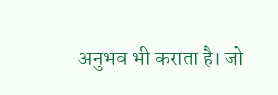अनुभव भी कराता है। जो